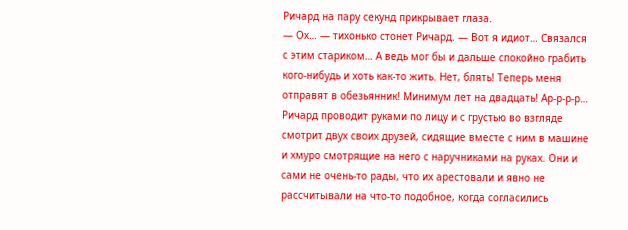Ричард на пару секунд прикрывает глаза.
— Ох… — тихонько стонет Ричард. — Вот я идиот… Связался с этим стариком… А ведь мог бы и дальше спокойно грабить кого-нибудь и хоть как-то жить. Нет, блять! Теперь меня отправят в обезьянник! Минимум лет на двадцать! Ар-р-р-р…
Ричард проводит руками по лицу и с грустью во взгляде смотрит двух своих друзей, сидящие вместе с ним в машине и хмуро смотрящие на него с наручниками на руках. Они и сами не очень-то рады, что их арестовали и явно не рассчитывали на что-то подобное, когда согласились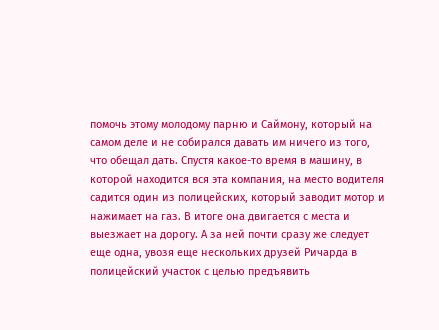помочь этому молодому парню и Саймону, который на самом деле и не собирался давать им ничего из того, что обещал дать. Спустя какое-то время в машину, в которой находится вся эта компания, на место водителя садится один из полицейских, который заводит мотор и нажимает на газ. В итоге она двигается с места и выезжает на дорогу. А за ней почти сразу же следует еще одна, увозя еще нескольких друзей Ричарда в полицейский участок с целью предъявить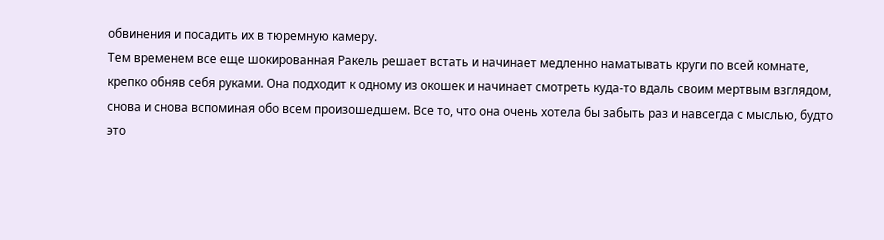обвинения и посадить их в тюремную камеру.
Тем временем все еще шокированная Ракель решает встать и начинает медленно наматывать круги по всей комнате, крепко обняв себя руками. Она подходит к одному из окошек и начинает смотреть куда-то вдаль своим мертвым взглядом, снова и снова вспоминая обо всем произошедшем. Все то, что она очень хотела бы забыть раз и навсегда с мыслью, будто это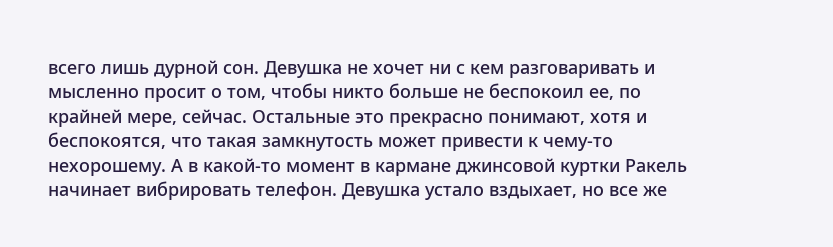всего лишь дурной сон. Девушка не хочет ни с кем разговаривать и мысленно просит о том, чтобы никто больше не беспокоил ее, по крайней мере, сейчас. Остальные это прекрасно понимают, хотя и беспокоятся, что такая замкнутость может привести к чему-то нехорошему. А в какой-то момент в кармане джинсовой куртки Ракель начинает вибрировать телефон. Девушка устало вздыхает, но все же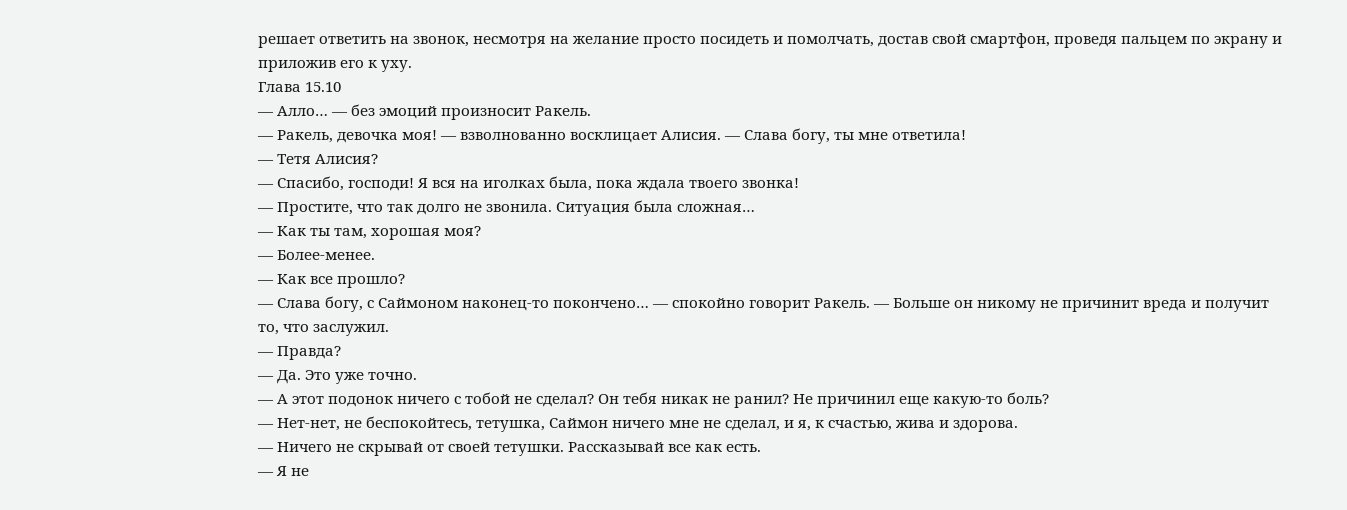решает ответить на звонок, несмотря на желание просто посидеть и помолчать, достав свой смартфон, проведя пальцем по экрану и приложив его к уху.
Глава 15.10
— Алло… — без эмоций произносит Ракель.
— Ракель, девочка моя! — взволнованно восклицает Алисия. — Слава богу, ты мне ответила!
— Тетя Алисия?
— Спасибо, господи! Я вся на иголках была, пока ждала твоего звонка!
— Простите, что так долго не звонила. Ситуация была сложная…
— Как ты там, хорошая моя?
— Более-менее.
— Как все прошло?
— Слава богу, с Саймоном наконец-то покончено… — спокойно говорит Ракель. — Больше он никому не причинит вреда и получит то, что заслужил.
— Правда?
— Да. Это уже точно.
— А этот подонок ничего с тобой не сделал? Он тебя никак не ранил? Не причинил еще какую-то боль?
— Нет-нет, не беспокойтесь, тетушка, Саймон ничего мне не сделал, и я, к счастью, жива и здорова.
— Ничего не скрывай от своей тетушки. Рассказывай все как есть.
— Я не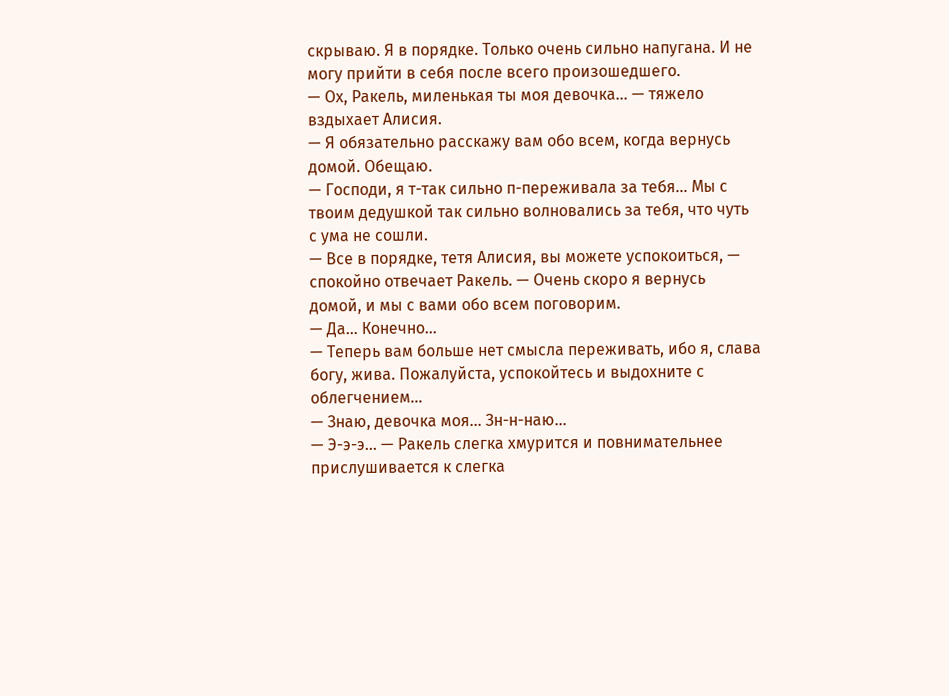скрываю. Я в порядке. Только очень сильно напугана. И не могу прийти в себя после всего произошедшего.
— Ох, Ракель, миленькая ты моя девочка… — тяжело вздыхает Алисия.
— Я обязательно расскажу вам обо всем, когда вернусь домой. Обещаю.
— Господи, я т-так сильно п-переживала за тебя… Мы с твоим дедушкой так сильно волновались за тебя, что чуть с ума не сошли.
— Все в порядке, тетя Алисия, вы можете успокоиться, — спокойно отвечает Ракель. — Очень скоро я вернусь домой, и мы с вами обо всем поговорим.
— Да… Конечно…
— Теперь вам больше нет смысла переживать, ибо я, слава богу, жива. Пожалуйста, успокойтесь и выдохните с облегчением…
— Знаю, девочка моя… Зн-н-наю…
— Э-э-э… — Ракель слегка хмурится и повнимательнее прислушивается к слегка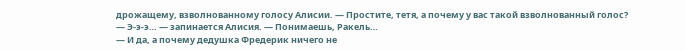дрожащему, взволнованному голосу Алисии. — Простите, тетя, а почему у вас такой взволнованный голос?
— Э-э-э… — запинается Алисия. — Понимаешь, Ракель…
— И да, а почему дедушка Фредерик ничего не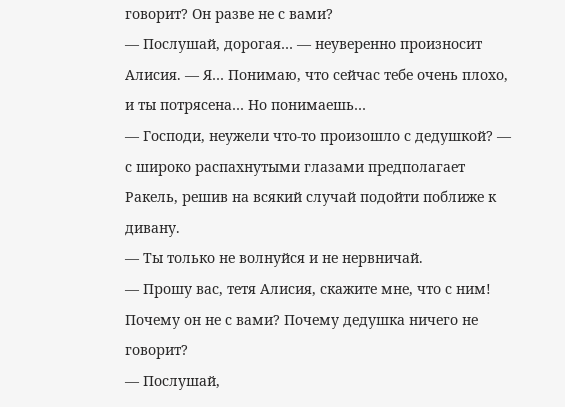говорит? Он разве не с вами?
— Послушай, дорогая… — неуверенно произносит Алисия. — Я… Понимаю, что сейчас тебе очень плохо, и ты потрясена… Но понимаешь…
— Господи, неужели что-то произошло с дедушкой? — с широко распахнутыми глазами предполагает Ракель, решив на всякий случай подойти поближе к дивану.
— Ты только не волнуйся и не нервничай.
— Прошу вас, тетя Алисия, скажите мне, что с ним! Почему он не с вами? Почему дедушка ничего не говорит?
— Послушай,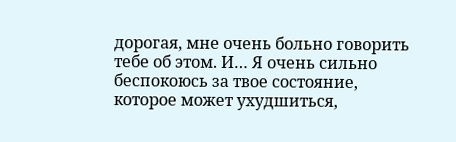дорогая, мне очень больно говорить тебе об этом. И… Я очень сильно беспокоюсь за твое состояние, которое может ухудшиться,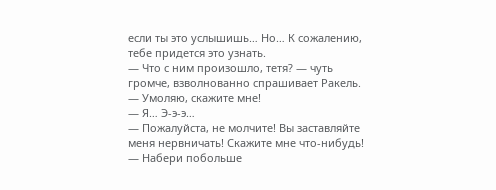если ты это услышишь… Но… К сожалению, тебе придется это узнать.
— Что с ним произошло, тетя? — чуть громче, взволнованно спрашивает Ракель. — Умоляю, скажите мне!
— Я… Э-э-э…
— Пожалуйста, не молчите! Вы заставляйте меня нервничать! Скажите мне что-нибудь!
— Набери побольше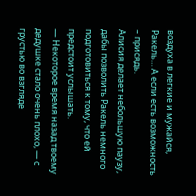воздуха в легкие и мужайся, Ракель… А если есть возможность – присядь.
Алисия делает небольшую паузу, дабы позволить Ракель немного подготовиться к тому, что ей предстоит услышать.
— Некоторое время назад твоему дедушке стало очень плохо, — с грустью во взгляде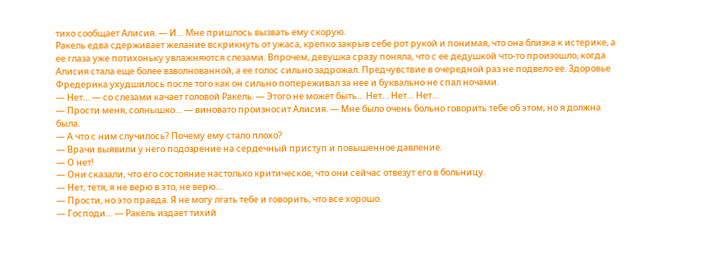тихо сообщает Алисия. — И… Мне пришлось вызвать ему скорую.
Ракель едва сдерживает желание вскрикнуть от ужаса, крепко закрыв себе рот рукой и понимая, что она близка к истерике, а ее глаза уже потихоньку увлажняются слезами. Впрочем, девушка сразу поняла, что с ее дедушкой что-то произошло, когда Алисия стала еще более взволнованной, а ее голос сильно задрожал. Предчувствие в очередной раз не подвело ее. Здоровье Фредерика ухудшилось после того как он сильно попереживал за нее и буквально не спал ночами.
— Нет… — со слезами качает головой Ракель. — Этого не может быть… Нет… Нет… Нет…
— Прости меня, солнышко… — виновато произносит Алисия. — Мне было очень больно говорить тебе об этом, но я должна была.
— А что с ним случилось? Почему ему стало плохо?
— Врачи выявили у него подозрение на сердечный приступ и повышенное давление.
— О нет!
— Они сказали, что его состояние настолько критическое, что они сейчас отвезут его в больницу.
— Нет, тетя, я не верю в это, не верю…
— Прости, но это правда. Я не могу лгать тебе и говорить, что все хорошо.
— Господи… — Ракель издает тихий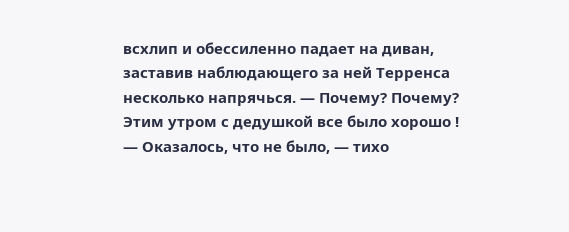всхлип и обессиленно падает на диван, заставив наблюдающего за ней Терренса несколько напрячься. — Почему? Почему? Этим утром с дедушкой все было хорошо !
— Оказалось, что не было, — тихо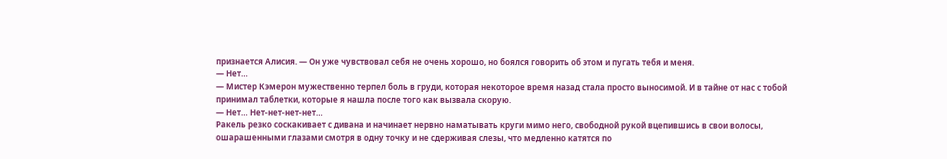признается Алисия. — Он уже чувствовал себя не очень хорошо, но боялся говорить об этом и пугать тебя и меня.
— Нет…
— Мистер Кэмерон мужественно терпел боль в груди, которая некоторое время назад стала просто выносимой. И в тайне от нас с тобой принимал таблетки, которые я нашла после того как вызвала скорую.
— Нет… Нет-нет-нет-нет…
Ракель резко соскакивает с дивана и начинает нервно наматывать круги мимо него, свободной рукой вцепившись в свои волосы, ошарашенными глазами смотря в одну точку и не сдерживая слезы, что медленно катятся по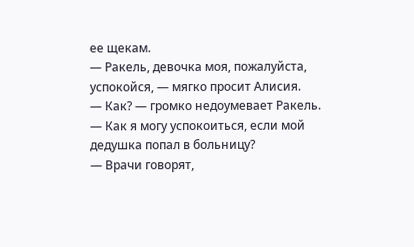ее щекам.
— Ракель, девочка моя, пожалуйста, успокойся, — мягко просит Алисия.
— Как? — громко недоумевает Ракель. — Как я могу успокоиться, если мой дедушка попал в больницу?
— Врачи говорят,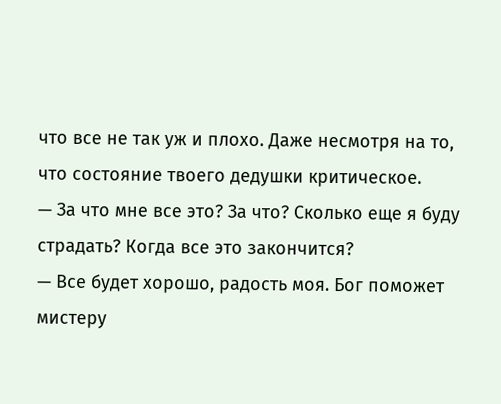что все не так уж и плохо. Даже несмотря на то, что состояние твоего дедушки критическое.
— За что мне все это? За что? Сколько еще я буду страдать? Когда все это закончится?
— Все будет хорошо, радость моя. Бог поможет мистеру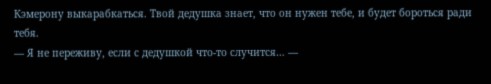Кэмерону выкарабкаться. Твой дедушка знает, что он нужен тебе, и будет бороться ради тебя.
— Я не переживу, если с дедушкой что-то случится… —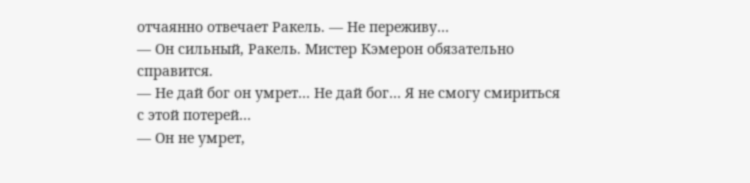отчаянно отвечает Ракель. — Не переживу…
— Он сильный, Ракель. Мистер Кэмерон обязательно справится.
— Не дай бог он умрет… Не дай бог… Я не смогу смириться с этой потерей…
— Он не умрет,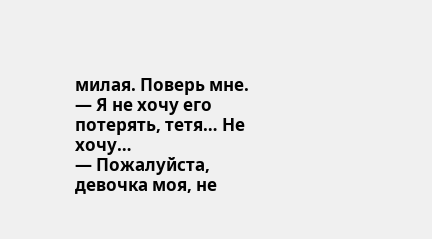милая. Поверь мне.
— Я не хочу его потерять, тетя… Не хочу…
— Пожалуйста, девочка моя, не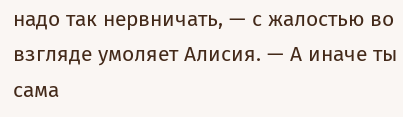надо так нервничать, — с жалостью во взгляде умоляет Алисия. — А иначе ты сама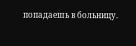попадаешь в больницу.